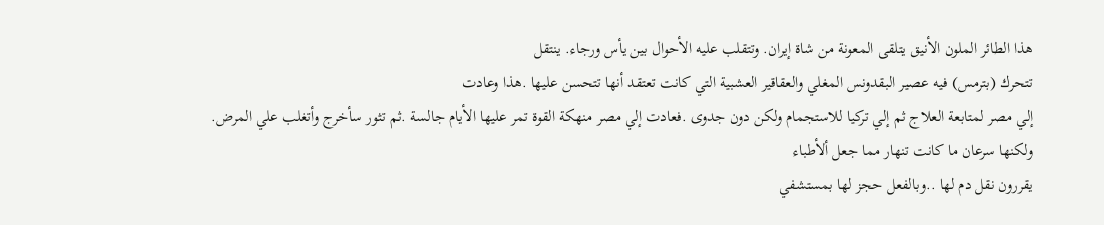هذا الطائر الملون الأنيق يتلقى المعونة من شاة إيران. وتتقلب عليه الأحوال بين يأس ورجاء. ينتقل
تتحرك (بترمس) فيه عصير البقدونس المغلي والعقاقير العشبية التي كانت تعتقد أنها تتحسن عليها .هذا وعادت
إلي مصر لمتابعة العلاج ثم إلي تركيا للاستجمام ولكن دون جدوى .فعادت إلي مصر منهكة القوة تمر عليها الأيام جالسة .ثم تثور سأخرج وأتغلب علي المرض. ولكنها سرعان ما كانت تنهار مما جعل ألأطباء
يقررون نقل دم لها ..وبالفعل حجز لها بمستشفي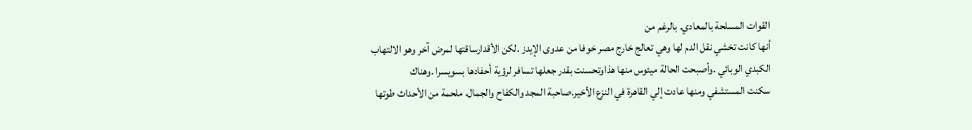القوات المسلحة بالمعادي. بالرغم من
أنها كانت تخشي نقل الدم لها وهي تعالج خارج مصر خوفا من عدوى الإيدز .لكن الأقدارساقتها لمرض آخر وهو الالتهاب الكبدي الوبائي .وأصبحت الحالة ميئوس منها هذاوتحسنت بقدر جعلها تسافر لرؤية أحفادها بسويسرا .وهناك
سكنت المستشفي ومنها عادت إلي القاهرة في النزع الأخير.صاحبة المجد والكفاح والجمال، ملحمة من الأحداث طوتها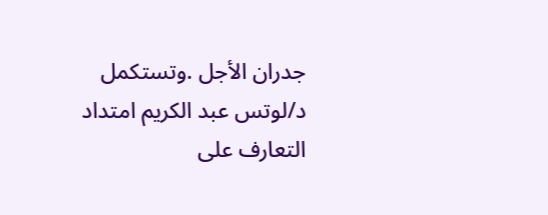جدران الأجل .وتستكمل د/لوتس عبد الكريم امتداد التعارف على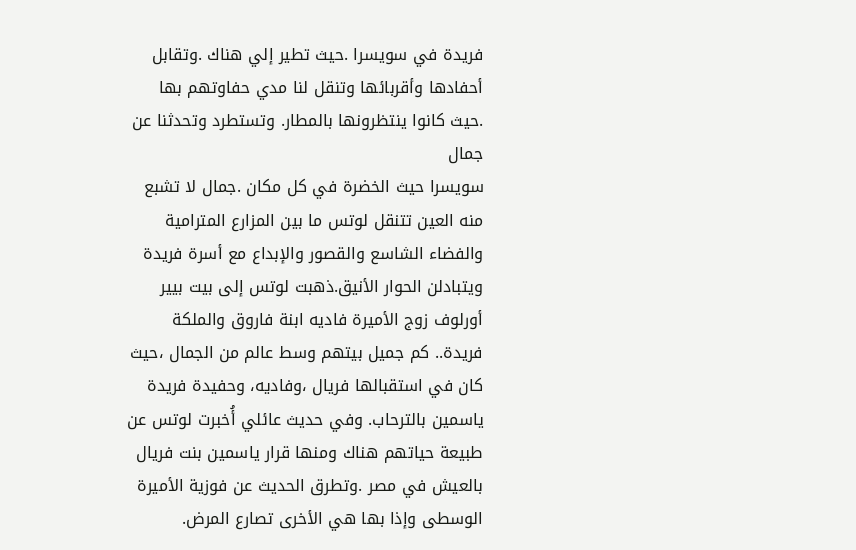فريدة في سويسرا .حيث تطير إلي هناك .وتقابل أحفادها وأقربائها وتنقل لنا مدي حفاوتهم بها .حيث كانوا ينتظرونها بالمطار. وتستطرد وتحدثنا عن جمال
سويسرا حيث الخضرة في كل مكان .جمال لا تشبع منه العين تتنقل لوتس ما بين المزارع المترامية والفضاء الشاسع والقصور والإبداع مع أسرة فريدة ويتبادلن الحوار الأنيق.ذهبت لوتس إلى بيت بيير أورلوف زوج الأميرة فاديه ابنة فاروق والملكة فريدة.. كم جميل بيتهم وسط عالم من الجمال ،حيث كان في استقبالها فريال ،وفاديه، وحفيدة فريدة ياسمين بالترحاب. وفي حديث عائلي أُخبرت لوتس عن طبيعة حياتهم هناك ومنها قرار ياسمين بنت فريال بالعيش في مصر .وتطرق الحديث عن فوزية الأميرة الوسطى وإذا بها هي الأخرى تصارع المرض.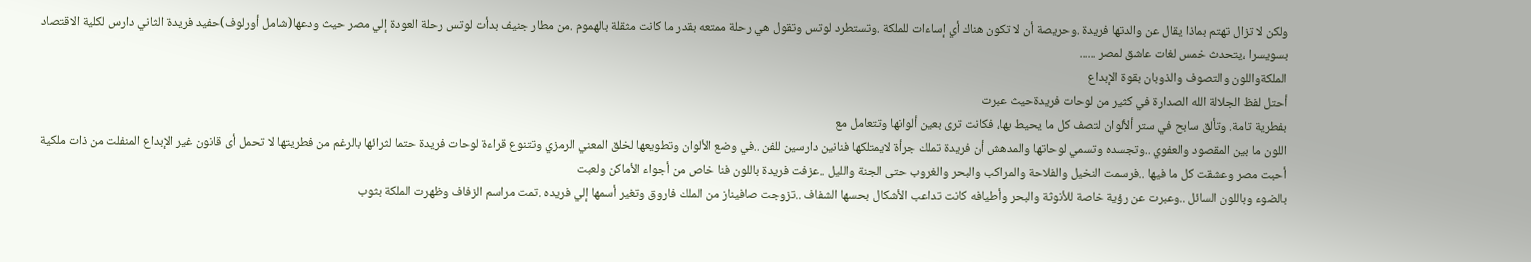ولكن لا تزال تهتم بماذا يقال عن والدتها فريدة .وحريصة أن لا تكون هناك أي إساءات للملكة .وتستطرد لوتس وتقول هي رحلة ممتعه بقدر ما كانت مثقلة بالهموم .من مطار جنيف بدأت لوتس رحلة العودة إلي مصر حيث ودعها(شامل أورلوف)حفيد فريدة الثاني دارس لكلية الاقتصاد بسويسرا ،يتحدث خمس لغات عاشق لمصر ......
الملكةواللون والتصوف والذوبان بقوة الإبداع
أحتل لفظ الجلالة الله الصدارة في كثير من لوحات فريدةحيث عبرت
بفطرية تامة. وتألق سابح في ستر ألألوان لتصف كل ما يحيط بها، فكانت ترى بعين ألوانها وتتعامل مع
اللون ما بين المقصود والعفوي ..وتجسده وتسمي لوحاتها والمدهش أن فريدة تملك جرأة لايمتلكها فنانين دارسين للفن ..في وضع الألوان وتطويعها لخلق المعني الرمزي وتتنوع قراءة لوحات فريدة حتما لثرائها بالرغم من فطريتها لا تحمل أى قانون غير الإبداع المنفلت من ذات ملكية أحبت مصر وعشقت كل ما فيها ..فرسمت النخيل والفلاحة والمراكب والبحر والغروب حتى الجنة والليل ..عزفت فريدة باللون فنا خاص من أجواء الأماكن ولعبت
بالضوء وباللون السائل ..وعبرت عن رؤية خاصة للأنوثة والبحر وأطيافه كانت تداعب الأشكال بحسها الشفاف ..تزوجت صافيناز من الملك فاروق وتغير أسمها إلي فريده .تمت مراسم الزفاف وظهرت الملكة بثوب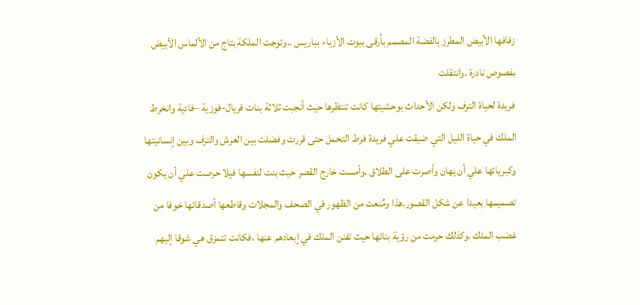زفافها الأبيض المطرز بالفضة المصمم بأرقى بيوت الأزياء بباريس ..وتوجت الملكة بتاج من الألماس الأبيض بفصوص نادرة .وانتقلت
فريدة لحياة الترف ولكن الأحداث بوحشيتها كانت تنتظرها حيث أنجبت ثلاثة بنات فريال-فوزية –فادية وانخرط الملك في حياة الليل التي ضيقت علي فريدة فرط التحمل حتى قررت وفضلت بين العرش والترف وبين إنسانيتها وكبريائها علي أن يهان وأصرت على الطلاق .وأمست خارج القصر حيث بنت لنفسها فيلا حرصت علي أن يكون تصميمها بعيدا عن شكل القصور.هذا ومٌنعت من الظهور في الصحف والمجلات وقاطعها أصدقائها خوفا من غضب الملك .وكذلك حرمت من رؤية بناتها حيث تفنن الملك في إبعادهم عنها ،فكانت تتمزق هي شوقا إليهم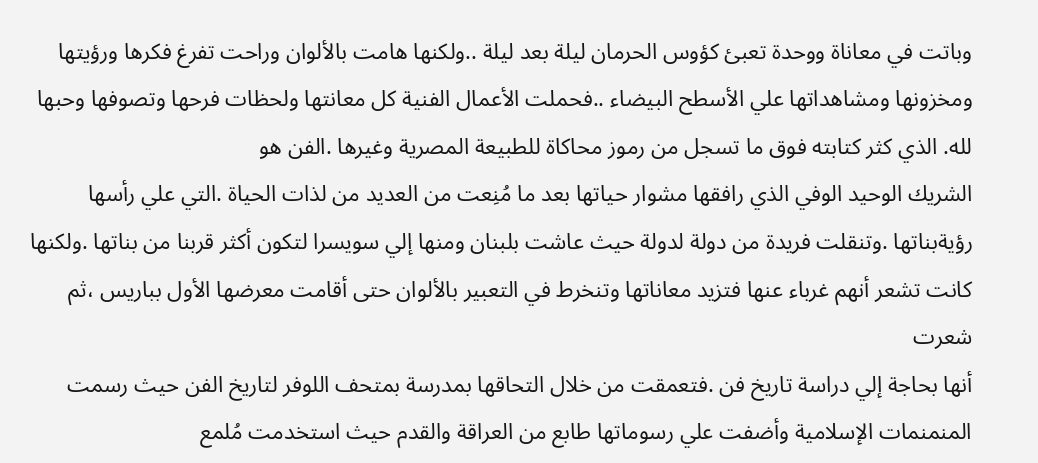وباتت في معاناة ووحدة تعبئ كؤوس الحرمان ليلة بعد ليلة ..ولكنها هامت بالألوان وراحت تفرغ فكرها ورؤيتها ومخزونها ومشاهداتها علي الأسطح البيضاء ..فحملت الأعمال الفنية كل معانتها ولحظات فرحها وتصوفها وحبها لله. الذي كثر كتابته فوق ما تسجل من رموز محاكاة للطبيعة المصرية وغيرها .الفن هو
الشريك الوحيد الوفي الذي رافقها مشوار حياتها بعد ما مُنِعت من العديد من لذات الحياة .التي علي رأسها رؤيةبناتها .وتنقلت فريدة من دولة لدولة حيث عاشت بلبنان ومنها إلي سويسرا لتكون أكثر قربنا من بناتها .ولكنها كانت تشعر أنهم غرباء عنها فتزيد معاناتها وتنخرط في التعبير بالألوان حتى أقامت معرضها الأول بباريس ،ثم شعرت
أنها بحاجة إلي دراسة تاريخ فن .فتعمقت من خلال التحاقها بمدرسة بمتحف اللوفر لتاريخ الفن حيث رسمت المنمنمات الإسلامية وأضفت علي رسوماتها طابع من العراقة والقدم حيث استخدمت مُلمع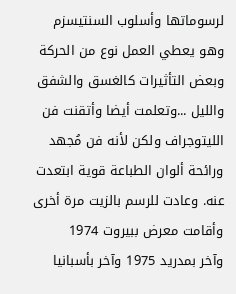لرسوماتها وأسلوب السنتيسزم
وهو يعطي العمل نوع من الحركة وبعض التأثيرات كالغسق والشفق والليل ...وتعلمت أيضا وأتقنت فن الليتوجراف ولكن لأنه فن مُجهد ورائحة ألوان الطباعة قوية ابتعدت عنه. وعادت للرسم بالزيت مرة أخرى وأقامت معرض ببيروت 1974
وآخر بمدريد 1975 وآخر بأسبانيا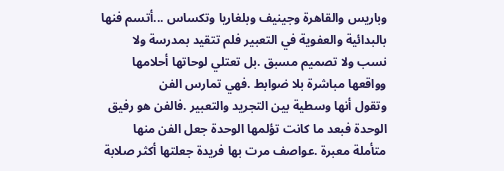وباريس والقاهرة وجينيف وبلغاريا وتكساس ...أتسم فنها بالبدائية والعفوية في التعبير فلم تتقيد بمدرسة ولا نسب ولا تصميم مسبق .بل تعتلي لوحاتها أحلامها وواقعها مباشرة بلا ضوابط .فهي تمارس الفن
وتقول أنها وسطية بين التجريد والتعبير .فالفن هو رفيق الوحدة فبعد ما كانت تؤلمها الوحدة جعل الفن منها متأملة معبرة .عواصف مرت بها فريدة جعلتها أكثر صلابة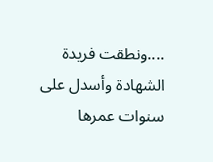....ونطقت فريدة الشهادة وأسدل على سنوات عمرها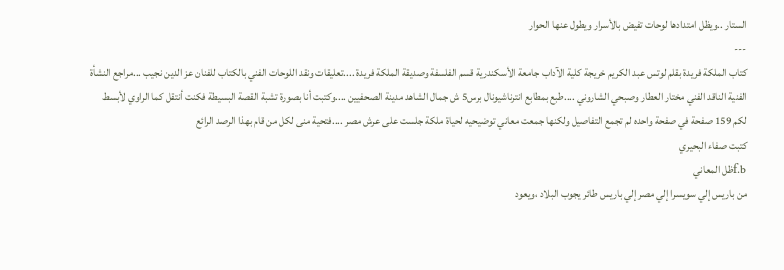الستار ..ويظل امتدادها لوحات تفيض بالأسرار ويطول عنها الحوار
---
كتاب الملكة فريدة بقلم لوتس عبد الكريم خريجة كلية الآداب جامعة الأسكندرية قسم الفلسفة وصديقة الملكة فريدة ....تعليقات ونقد اللوحات الفني بالكتاب للفنان عز الدين نجيب ...مراجع النشأة الفنية الناقد الفني مختار العطار وصبحي الشاروني ....طبع بمطابع انترناشيونال برس5 ش جمال الشاهد مدينة الصحفيين ....وكتبت أنا بصورة تشبة القصة البسيطة فكنت أنتقل كما الراوي لأبسط لكم 159 صفحة في صفحة واحده لم تجمع التفاصيل ولكنها جمعت معاني توضيحيه لحياة ملكة جلست على عرش مصر ....فتحية منى لكل من قام بهذا الرصد الرائع
كتبت صفاء البحيري
f.bظل المعاني
من باريس إلي سويسرا إلي مصر إلي باريس طائر يجوب البلاد ،ويعود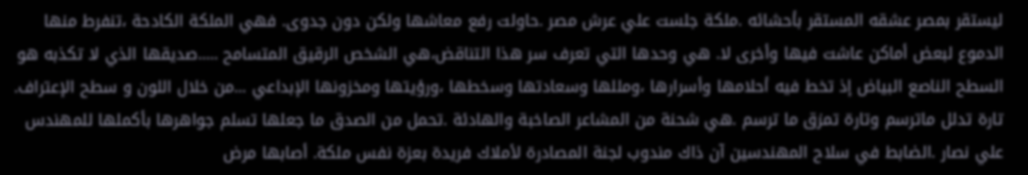ليستقر بمصر عشقه المستقر بأحشائه .ملكة جلست علي عرش مصر .حاولت رفع معاشها ولكن دون جدوى. فهي الملكة الكادحة ،تنفرط منها الدموع لبعض أماكن عاشت فيها وأخرى لا. هي وحدها التي تعرف سر هذا التناقض،هي الشخص الرقيق المتسامح .....صديقها الذي لا تكذبه هو السطح الناصع البياض إذ تخط فيه أحلامها وأسرارها ،ومللها وسعادتها وسخطها ،ورؤيتها ومخزونها الإبداعي ...من خلال اللون و سطح الإعتراف. تارة تدلل ماترسم وتارة تمزق ما ترسم .هي شحنة من المشاعر الصاخبة والهادئة .تحمل من الصدق ما جعلها تسلم جواهرها بأكملها للمهندس علي نصار .الضابط في سلاح المهندسين آن ذاك مندوب لجنة المصادرة لأملاك فريدة بعزة نفس ملكة. أصابها مرض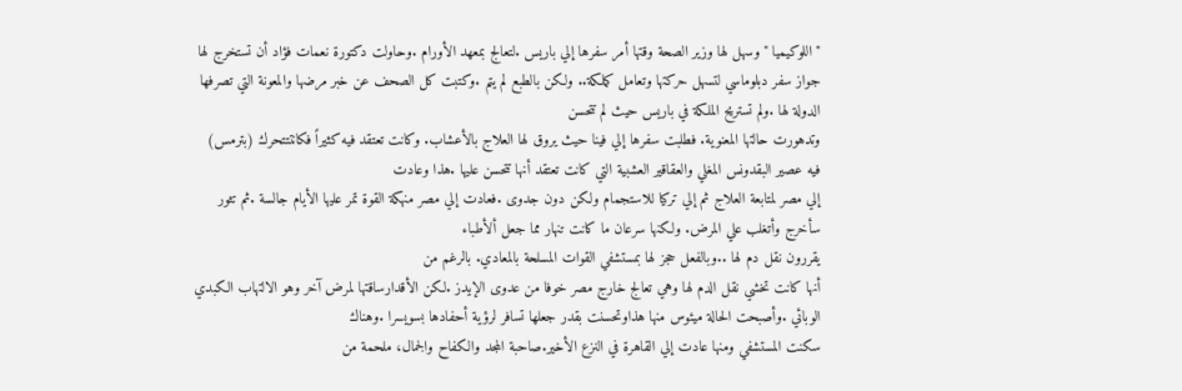"اللوكيميا "وسهل لها وزير الصحة وقتها أمر سفرها إلي باريس .لتعالج بمعهد الأورام .وحاولت دكتورة نعمات فؤاد أن تستخرج لها جواز سفر دبلوماسي لتسهل حركتها وتعامل كملكة.. ولكن بالطبع لم يتم .وكتبت كل الصحف عن خبر مرضها والمعونة التي تصرفها الدولة لها .ولم تستريح الملكة في باريس حيث لم تتحسن
وتدهورت حالتها المعنوية. فطلبت سفرها إلي فينا حيث يروق لها العلاج بالأعشاب. وكانت تعتقد فيه كثيراً فكانتتتحرك (بترمس) فيه عصير البقدونس المغلي والعقاقير العشبية التي كانت تعتقد أنها تتحسن عليها .هذا وعادت
إلي مصر لمتابعة العلاج ثم إلي تركيا للاستجمام ولكن دون جدوى .فعادت إلي مصر منهكة القوة تمر عليها الأيام جالسة .ثم تثور سأخرج وأتغلب علي المرض. ولكنها سرعان ما كانت تنهار مما جعل ألأطباء
يقررون نقل دم لها ..وبالفعل حجز لها بمستشفي القوات المسلحة بالمعادي. بالرغم من
أنها كانت تخشي نقل الدم لها وهي تعالج خارج مصر خوفا من عدوى الإيدز .لكن الأقدارساقتها لمرض آخر وهو الالتهاب الكبدي الوبائي .وأصبحت الحالة ميئوس منها هذاوتحسنت بقدر جعلها تسافر لرؤية أحفادها بسويسرا .وهناك
سكنت المستشفي ومنها عادت إلي القاهرة في النزع الأخير.صاحبة المجد والكفاح والجمال، ملحمة من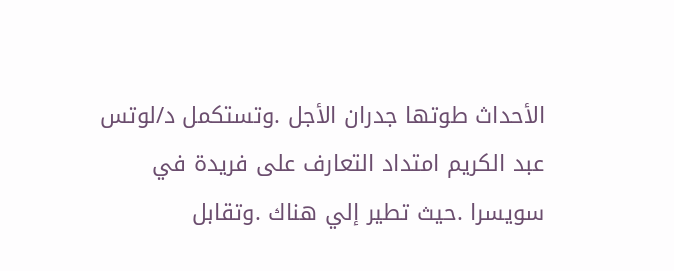الأحداث طوتها جدران الأجل .وتستكمل د/لوتس عبد الكريم امتداد التعارف على فريدة في سويسرا .حيث تطير إلي هناك .وتقابل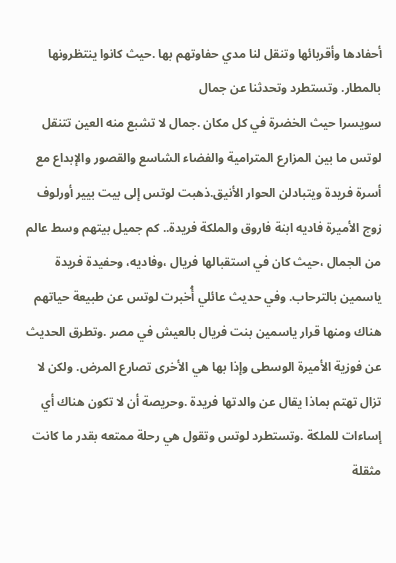أحفادها وأقربائها وتنقل لنا مدي حفاوتهم بها .حيث كانوا ينتظرونها بالمطار. وتستطرد وتحدثنا عن جمال
سويسرا حيث الخضرة في كل مكان .جمال لا تشبع منه العين تتنقل لوتس ما بين المزارع المترامية والفضاء الشاسع والقصور والإبداع مع أسرة فريدة ويتبادلن الحوار الأنيق.ذهبت لوتس إلى بيت بيير أورلوف زوج الأميرة فاديه ابنة فاروق والملكة فريدة.. كم جميل بيتهم وسط عالم من الجمال ،حيث كان في استقبالها فريال ،وفاديه، وحفيدة فريدة ياسمين بالترحاب. وفي حديث عائلي أُخبرت لوتس عن طبيعة حياتهم هناك ومنها قرار ياسمين بنت فريال بالعيش في مصر .وتطرق الحديث عن فوزية الأميرة الوسطى وإذا بها هي الأخرى تصارع المرض. ولكن لا تزال تهتم بماذا يقال عن والدتها فريدة .وحريصة أن لا تكون هناك أي إساءات للملكة .وتستطرد لوتس وتقول هي رحلة ممتعه بقدر ما كانت مثقلة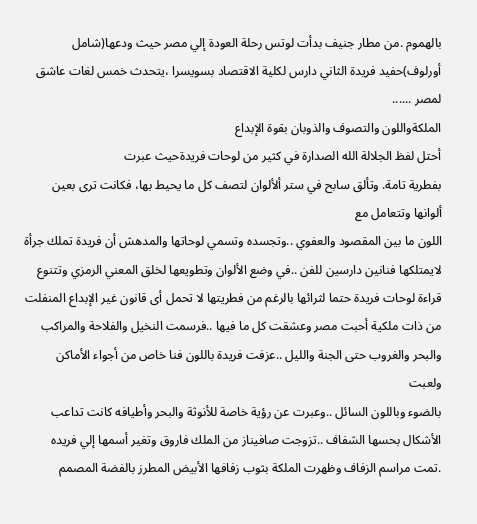بالهموم .من مطار جنيف بدأت لوتس رحلة العودة إلي مصر حيث ودعها(شامل أورلوف)حفيد فريدة الثاني دارس لكلية الاقتصاد بسويسرا ،يتحدث خمس لغات عاشق لمصر ......
الملكةواللون والتصوف والذوبان بقوة الإبداع
أحتل لفظ الجلالة الله الصدارة في كثير من لوحات فريدةحيث عبرت
بفطرية تامة. وتألق سابح في ستر ألألوان لتصف كل ما يحيط بها، فكانت ترى بعين ألوانها وتتعامل مع
اللون ما بين المقصود والعفوي ..وتجسده وتسمي لوحاتها والمدهش أن فريدة تملك جرأة لايمتلكها فنانين دارسين للفن ..في وضع الألوان وتطويعها لخلق المعني الرمزي وتتنوع قراءة لوحات فريدة حتما لثرائها بالرغم من فطريتها لا تحمل أى قانون غير الإبداع المنفلت من ذات ملكية أحبت مصر وعشقت كل ما فيها ..فرسمت النخيل والفلاحة والمراكب والبحر والغروب حتى الجنة والليل ..عزفت فريدة باللون فنا خاص من أجواء الأماكن ولعبت
بالضوء وباللون السائل ..وعبرت عن رؤية خاصة للأنوثة والبحر وأطيافه كانت تداعب الأشكال بحسها الشفاف ..تزوجت صافيناز من الملك فاروق وتغير أسمها إلي فريده .تمت مراسم الزفاف وظهرت الملكة بثوب زفافها الأبيض المطرز بالفضة المصمم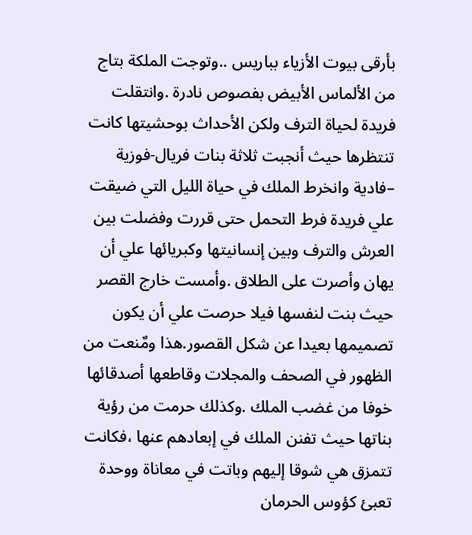بأرقى بيوت الأزياء بباريس ..وتوجت الملكة بتاج من الألماس الأبيض بفصوص نادرة .وانتقلت
فريدة لحياة الترف ولكن الأحداث بوحشيتها كانت تنتظرها حيث أنجبت ثلاثة بنات فريال-فوزية –فادية وانخرط الملك في حياة الليل التي ضيقت علي فريدة فرط التحمل حتى قررت وفضلت بين العرش والترف وبين إنسانيتها وكبريائها علي أن يهان وأصرت على الطلاق .وأمست خارج القصر حيث بنت لنفسها فيلا حرصت علي أن يكون تصميمها بعيدا عن شكل القصور.هذا ومٌنعت من الظهور في الصحف والمجلات وقاطعها أصدقائها خوفا من غضب الملك .وكذلك حرمت من رؤية بناتها حيث تفنن الملك في إبعادهم عنها ،فكانت تتمزق هي شوقا إليهم وباتت في معاناة ووحدة تعبئ كؤوس الحرمان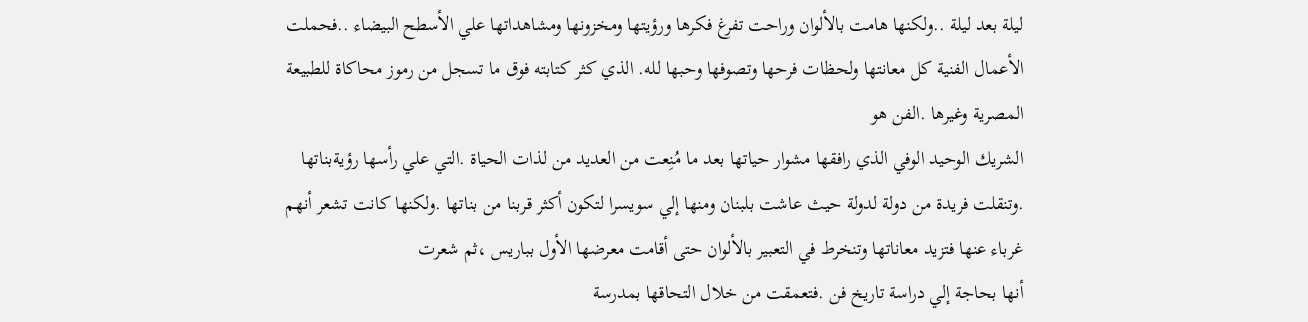ليلة بعد ليلة ..ولكنها هامت بالألوان وراحت تفرغ فكرها ورؤيتها ومخزونها ومشاهداتها علي الأسطح البيضاء ..فحملت الأعمال الفنية كل معانتها ولحظات فرحها وتصوفها وحبها لله. الذي كثر كتابته فوق ما تسجل من رموز محاكاة للطبيعة المصرية وغيرها .الفن هو
الشريك الوحيد الوفي الذي رافقها مشوار حياتها بعد ما مُنِعت من العديد من لذات الحياة .التي علي رأسها رؤيةبناتها .وتنقلت فريدة من دولة لدولة حيث عاشت بلبنان ومنها إلي سويسرا لتكون أكثر قربنا من بناتها .ولكنها كانت تشعر أنهم غرباء عنها فتزيد معاناتها وتنخرط في التعبير بالألوان حتى أقامت معرضها الأول بباريس ،ثم شعرت
أنها بحاجة إلي دراسة تاريخ فن .فتعمقت من خلال التحاقها بمدرسة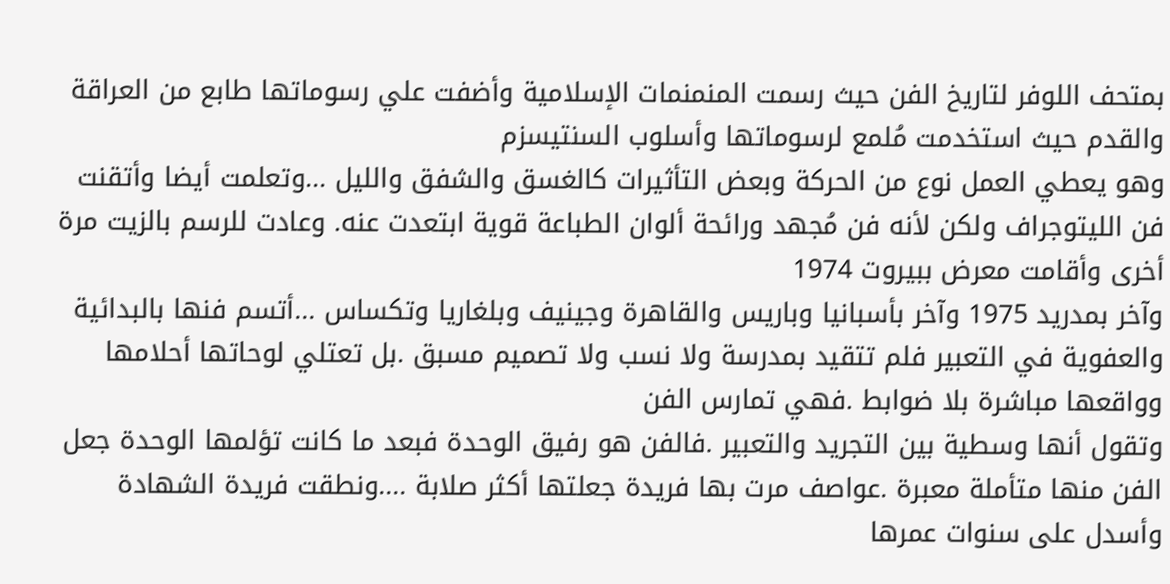بمتحف اللوفر لتاريخ الفن حيث رسمت المنمنمات الإسلامية وأضفت علي رسوماتها طابع من العراقة والقدم حيث استخدمت مُلمع لرسوماتها وأسلوب السنتيسزم
وهو يعطي العمل نوع من الحركة وبعض التأثيرات كالغسق والشفق والليل ...وتعلمت أيضا وأتقنت فن الليتوجراف ولكن لأنه فن مُجهد ورائحة ألوان الطباعة قوية ابتعدت عنه. وعادت للرسم بالزيت مرة أخرى وأقامت معرض ببيروت 1974
وآخر بمدريد 1975 وآخر بأسبانيا وباريس والقاهرة وجينيف وبلغاريا وتكساس ...أتسم فنها بالبدائية والعفوية في التعبير فلم تتقيد بمدرسة ولا نسب ولا تصميم مسبق .بل تعتلي لوحاتها أحلامها وواقعها مباشرة بلا ضوابط .فهي تمارس الفن
وتقول أنها وسطية بين التجريد والتعبير .فالفن هو رفيق الوحدة فبعد ما كانت تؤلمها الوحدة جعل الفن منها متأملة معبرة .عواصف مرت بها فريدة جعلتها أكثر صلابة ....ونطقت فريدة الشهادة وأسدل على سنوات عمرها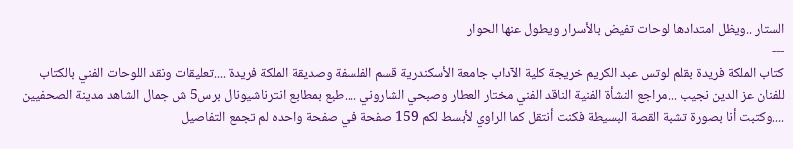الستار ..ويظل امتدادها لوحات تفيض بالأسرار ويطول عنها الحوار
---
كتاب الملكة فريدة بقلم لوتس عبد الكريم خريجة كلية الآداب جامعة الأسكندرية قسم الفلسفة وصديقة الملكة فريدة ....تعليقات ونقد اللوحات الفني بالكتاب للفنان عز الدين نجيب ...مراجع النشأة الفنية الناقد الفني مختار العطار وصبحي الشاروني ....طبع بمطابع انترناشيونال برس5 ش جمال الشاهد مدينة الصحفيين ....وكتبت أنا بصورة تشبة القصة البسيطة فكنت أنتقل كما الراوي لأبسط لكم 159 صفحة في صفحة واحده لم تجمع التفاصيل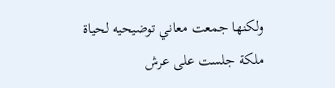ولكنها جمعت معاني توضيحيه لحياة ملكة جلست على عرش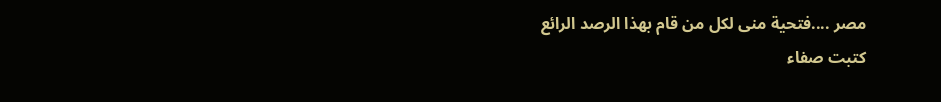مصر ....فتحية منى لكل من قام بهذا الرصد الرائع
كتبت صفاء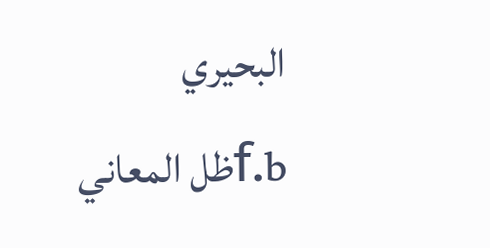البحيري
f.bظل المعاني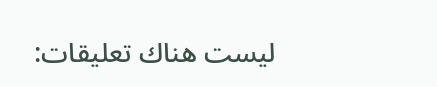ليست هناك تعليقات: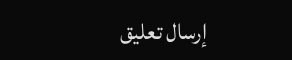إرسال تعليق